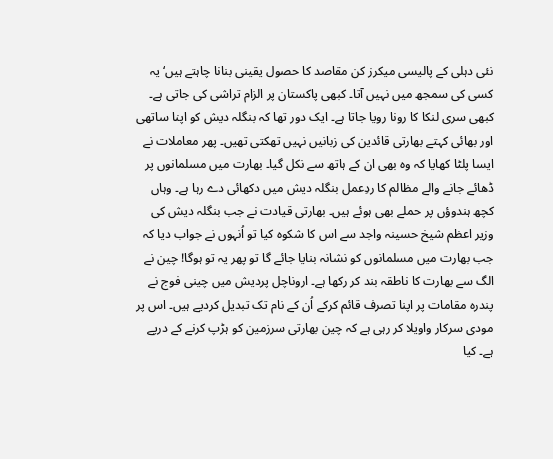نئی دہلی کے پالیسی میکرز کن مقاصد کا حصول یقینی بنانا چاہتے ہیں‘ یہ کسی کی سمجھ میں نہیں آتا۔ کبھی پاکستان پر الزام تراشی کی جاتی ہے۔ کبھی سری لنکا کا رونا رویا جاتا ہے۔ ایک دور تھا کہ بنگلہ دیش کو اپنا ساتھی اور بھائی کہتے بھارتی قائدین کی زبانیں نہیں تھکتی تھیں۔ پھر معاملات نے ایسا پلٹا کھایا کہ وہ بھی ان کے ہاتھ سے نکل گیا۔ بھارت میں مسلمانوں پر ڈھائے جانے والے مظالم کا ردِعمل بنگلہ دیش میں دکھائی دے رہا ہے۔ وہاں کچھ ہندوؤں پر حملے بھی ہوئے ہیں۔ بھارتی قیادت نے جب بنگلہ دیش کی وزیر اعظم شیخ حسینہ واجد سے اس کا شکوہ کیا تو اُنہوں نے جواب دیا کہ جب بھارت میں مسلمانوں کو نشانہ بنایا جائے گا تو پھر یہ تو ہوگا! چین نے الگ سے بھارت کا ناطقہ بند کر رکھا ہے۔ اروناچل پردیش میں چینی فوج نے پندرہ مقامات پر اپنا تصرف قائم کرکے اُن کے نام تک تبدیل کردیے ہیں۔ اس پر مودی سرکار واویلا کر رہی ہے کہ چین بھارتی سرزمین کو ہڑپ کرنے کے درپے ہے۔ کیا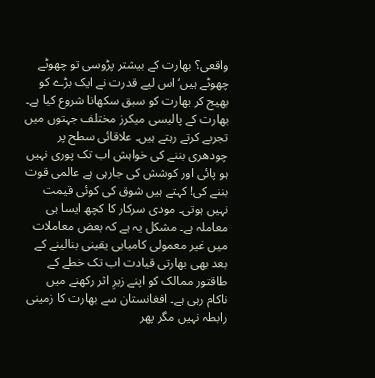واقعی؟ بھارت کے بیشتر پڑوسی تو چھوٹے چھوٹے ہیں‘ اس لیے قدرت نے ایک بڑے کو بھیج کر بھارت کو سبق سکھانا شروع کیا ہے۔
بھارت کے پالیسی میکرز مختلف جہتوں میں تجربے کرتے رہتے ہیں۔ علاقائی سطح پر چودھری بننے کی خواہش اب تک پوری نہیں ہو پائی اور کوشش کی جارہی ہے عالمی قوت بننے کی! کہتے ہیں شوق کی کوئی قیمت نہیں ہوتی۔ مودی سرکار کا کچھ ایسا ہی معاملہ ہے۔ مشکل یہ ہے کہ بعض معاملات میں غیر معمولی کامیابی یقینی بنالینے کے بعد بھی بھارتی قیادت اب تک خطے کے طاقتور ممالک کو اپنے زیرِ اثر رکھنے میں ناکام رہی ہے۔ افغانستان سے بھارت کا زمینی رابطہ نہیں مگر پھر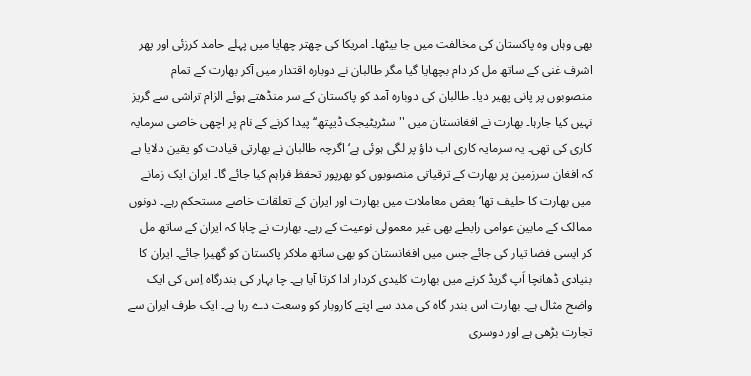بھی وہاں وہ پاکستان کی مخالفت میں جا بیٹھا۔ امریکا کی چھتر چھایا میں پہلے حامد کرزئی اور پھر اشرف غنی کے ساتھ مل کر دام بچھایا گیا مگر طالبان نے دوبارہ اقتدار میں آکر بھارت کے تمام منصوبوں پر پانی پھیر دیا۔ طالبان کی دوبارہ آمد کو پاکستان کے سر منڈھتے ہوئے الزام تراشی سے گریز نہیں کیا جارہا۔ بھارت نے افغانستان میں ''سٹریٹیجک ڈیپتھ‘‘ پیدا کرنے کے نام پر اچھی خاصی سرمایہ کاری کی تھی۔ یہ سرمایہ کاری اب داؤ پر لگی ہوئی ہے‘ اگرچہ طالبان نے بھارتی قیادت کو یقین دلایا ہے کہ افغان سرزمین پر بھارت کے ترقیاتی منصوبوں کو بھرپور تحفظ فراہم کیا جائے گا۔ ایران ایک زمانے میں بھارت کا حلیف تھا‘ بعض معاملات میں بھارت اور ایران کے تعلقات خاصے مستحکم رہے۔ دونوں ممالک کے مابین عوامی رابطے بھی غیر معمولی نوعیت کے رہے۔ بھارت نے چاہا کہ ایران کے ساتھ مل کر ایسی فضا تیار کی جائے جس میں افغانستان کو بھی ساتھ ملاکر پاکستان کو گھیرا جائے۔ ایران کا بنیادی ڈھانچا اَپ گریڈ کرنے میں بھارت کلیدی کردار ادا کرتا آیا ہے۔ چا بہار کی بندرگاہ اِس کی ایک واضح مثال ہے۔ بھارت اس بندر گاہ کی مدد سے اپنے کاروبار کو وسعت دے رہا ہے۔ ایک طرف ایران سے تجارت بڑھی ہے اور دوسری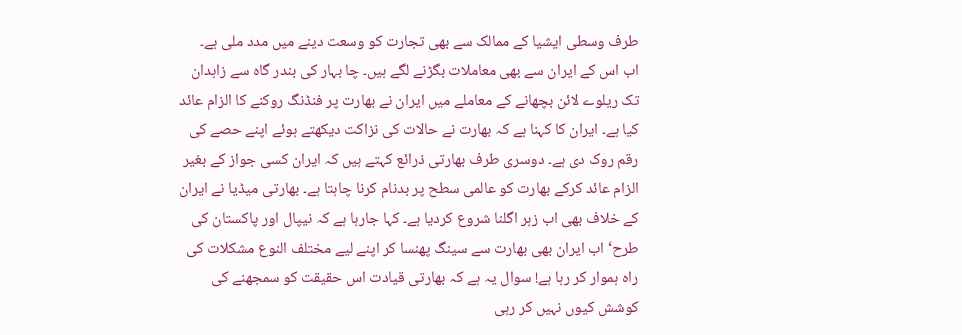طرف وسطی ایشیا کے ممالک سے بھی تجارت کو وسعت دینے میں مدد ملی ہے۔
اب اس کے ایران سے بھی معاملات بگڑنے لگے ہیں۔ چا بہار کی بندر گاہ سے زاہدان تک ریلوے لائن بچھانے کے معاملے میں ایران نے بھارت پر فنڈنگ روکنے کا الزام عائد کیا ہے۔ ایران کا کہنا ہے کہ بھارت نے حالات کی نزاکت دیکھتے ہوئے اپنے حصے کی رقم روک دی ہے۔ دوسری طرف بھارتی ذرائع کہتے ہیں کہ ایران کسی جواز کے بغیر الزام عائد کرکے بھارت کو عالمی سطح پر بدنام کرنا چاہتا ہے۔ بھارتی میڈیا نے ایران کے خلاف بھی اب زہر اگلنا شروع کردیا ہے۔ کہا جارہا ہے کہ نیپال اور پاکستان کی طرح‘ اب ایران بھی بھارت سے سینگ پھنسا کر اپنے لیے مختلف النوع مشکلات کی راہ ہموار کر رہا ہے! سوال یہ ہے کہ بھارتی قیادت اس حقیقت کو سمجھنے کی کوشش کیوں نہیں کر رہی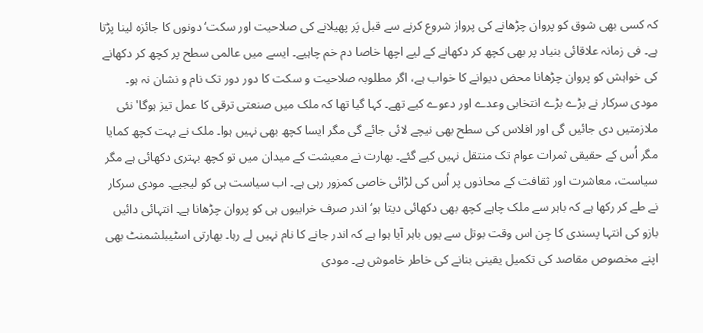کہ کسی بھی شوق کو پروان چڑھانے کی پرواز شروع کرنے سے قبل پَر پھیلانے کی صلاحیت اور سکت‘ دونوں کا جائزہ لینا پڑتا ہے۔ فی زمانہ علاقائی بنیاد پر بھی کچھ کر دکھانے کے لیے اچھا خاصا دم خم چاہیے۔ ایسے میں عالمی سطح پر کچھ کر دکھانے کی خواہش کو پروان چڑھانا محض دیوانے کا خواب ہے، اگر مطلوبہ صلاحیت و سکت کا دور دور تک نام و نشان نہ ہو۔
مودی سرکار نے بڑے بڑے انتخابی وعدے اور دعوے کیے تھے۔ کہا گیا تھا کہ ملک میں صنعتی ترقی کا عمل تیز ہوگا' نئی ملازمتیں دی جائیں گی اور افلاس کی سطح بھی نیچے لائی جائے گی مگر ایسا کچھ بھی نہیں ہوا۔ ملک نے بہت کچھ کمایا مگر اُس کے حقیقی ثمرات عوام تک منتقل نہیں کیے گئے۔ بھارت نے معیشت کے میدان میں تو کچھ بہتری دکھائی ہے مگر سیاست، معاشرت اور ثقافت کے محاذوں پر اُس کی لڑائی خاصی کمزور رہی ہے۔ اب سیاست ہی کو لیجیے۔ مودی سرکار نے طے کر رکھا ہے کہ باہر سے ملک چاہے کچھ بھی دکھائی دیتا ہو‘ اندر صرف خرابیوں ہی کو پروان چڑھانا ہے۔ انتہائی دائیں بازو کی انتہا پسندی کا جِن اس وقت بوتل سے یوں باہر آیا ہوا ہے کہ اندر جانے کا نام نہیں لے رہا۔ بھارتی اسٹیبلشمنٹ بھی اپنے مخصوص مقاصد کی تکمیل یقینی بنانے کی خاطر خاموش ہے۔ مودی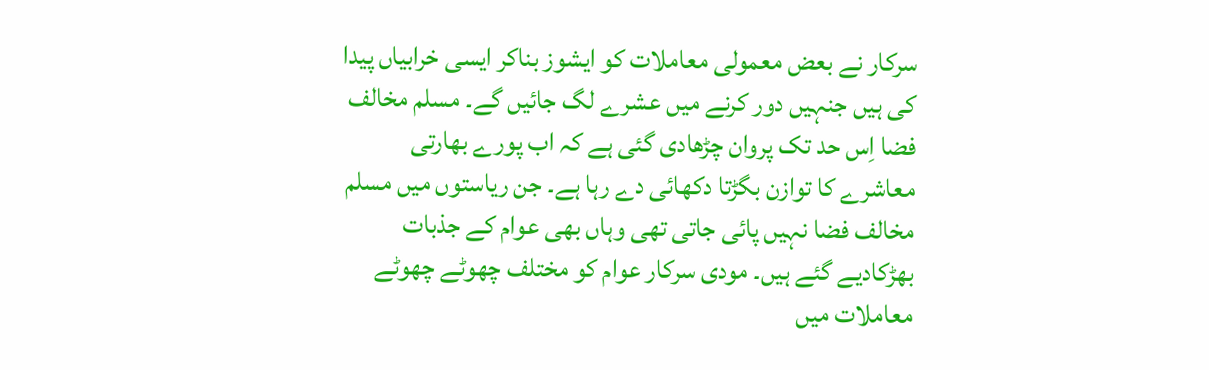سرکار نے بعض معمولی معاملات کو ایشوز بناکر ایسی خرابیاں پیدا کی ہیں جنہیں دور کرنے میں عشرے لگ جائیں گے۔ مسلم مخالف فضا اِس حد تک پروان چڑھادی گئی ہے کہ اب پورے بھارتی معاشرے کا توازن بگڑتا دکھائی دے رہا ہے۔ جن ریاستوں میں مسلم مخالف فضا نہیں پائی جاتی تھی وہاں بھی عوام کے جذبات بھڑکادیے گئے ہیں۔ مودی سرکار عوام کو مختلف چھوٹے چھوٹے معاملات میں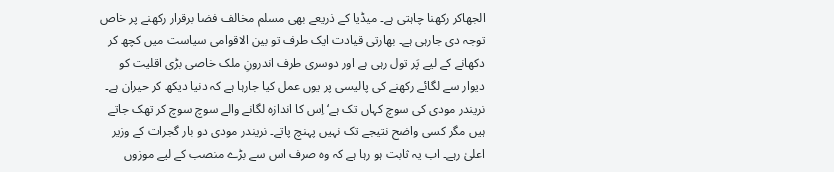الجھاکر رکھنا چاہتی ہے۔ میڈیا کے ذریعے بھی مسلم مخالف فضا برقرار رکھنے پر خاص توجہ دی جارہی ہے۔ بھارتی قیادت ایک طرف تو بین الاقوامی سیاست میں کچھ کر دکھانے کے لیے پَر تول رہی ہے اور دوسری طرف اندرونِ ملک خاصی بڑی اقلیت کو دیوار سے لگائے رکھنے کی پالیسی پر یوں عمل کیا جارہا ہے کہ دنیا دیکھ کر حیران ہے۔ نریندر مودی کی سوچ کہاں تک ہے‘ اِس کا اندازہ لگانے والے سوچ سوچ کر تھک جاتے ہیں مگر کسی واضح نتیجے تک نہیں پہنچ پاتے۔ نریندر مودی دو بار گجرات کے وزیر اعلیٰ رہے۔ اب یہ ثابت ہو رہا ہے کہ وہ صرف اس سے بڑے منصب کے لیے موزوں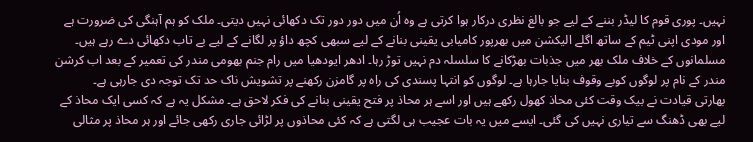نہیں۔ پوری قوم کا لیڈر بننے کے لیے جو بالغ نظری درکار ہوا کرتی ہے وہ اُن میں دور دور تک دکھائی نہیں دیتی۔ ملک کو ہم آہنگی کی ضرورت ہے اور مودی اپنی ٹیم کے ساتھ اگلے الیکشن میں بھرپور کامیابی یقینی بنانے کے لیے سبھی کچھ داؤ پر لگانے کے لیے بے تاب دکھائی دے رہے ہیں۔ مسلمانوں کے خلاف ملک بھر میں جذبات بھڑکانے کا سلسلہ دم نہیں توڑ رہا۔ ادھر ایودھیا میں رام جنم بھومی مندر کی تعمیر کے بعد اب کرشن مندر کے نام پر لوگوں کوبے وقوف بنایا جارہا ہے۔ لوگوں کو انتہا پسندی کی راہ پر گامزن رکھنے پر تشویش ناک حد تک توجہ دی جارہی ہے۔
بھارتی قیادت نے بیک وقت کئی محاذ کھول رکھے ہیں اور اسے ہر محاذ پر فتح یقینی بنانے کی فکر لاحق ہے۔ مشکل یہ ہے کہ کسی ایک محاذ کے لیے بھی ڈھنگ سے تیاری نہیں کی گئی۔ ایسے میں یہ بات عجیب ہی لگتی ہے کہ کئی محاذوں پر لڑائی جاری رکھی جائے اور ہر محاذ پر مثالی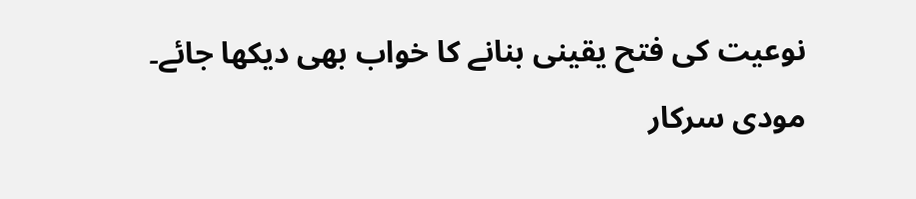نوعیت کی فتح یقینی بنانے کا خواب بھی دیکھا جائے۔ مودی سرکار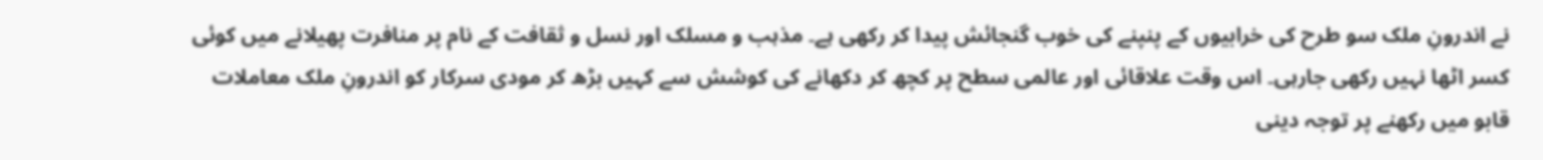نے اندرونِ ملک سو طرح کی خرابیوں کے پنپنے کی خوب گنجائش پیدا کر رکھی ہے۔ مذہب و مسلک اور نسل و ثقافت کے نام پر منافرت پھیلانے میں کوئی کسر اٹھا نہیں رکھی جارہی۔ اس وقت علاقائی اور عالمی سطح پر کچھ کر دکھانے کی کوشش سے کہیں بڑھ کر مودی سرکار کو اندرونِ ملک معاملات قابو میں رکھنے پر توجہ دینی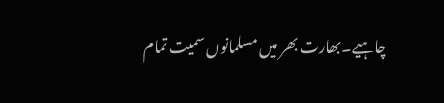چاہیے۔بھارت بھر میں مسلمانوں سمیت تمام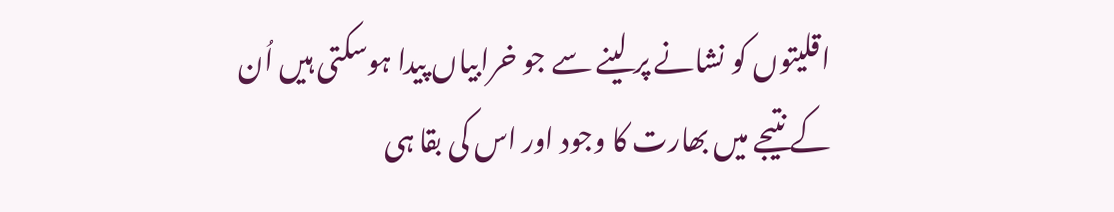اقلیتوں کو نشانے پر لینے سے جو خرابیاں پیدا ہوسکتی ہیں اُن کے نتیجے میں بھارت کا وجود اور اس کی بقا ہی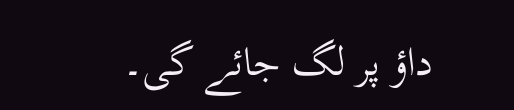داؤ پر لگ جائے گی۔